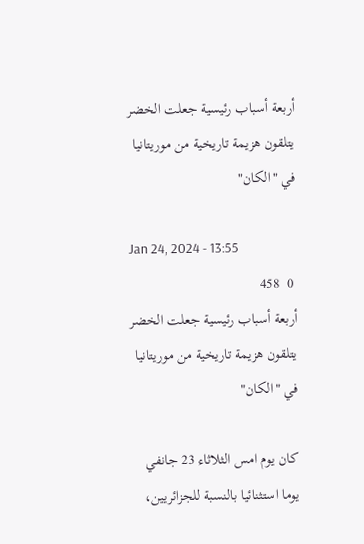أربعة أسباب رئيسية جعلت الخضر يتلقون هزيمة تاريخية من موريتانيا في "الكان"

Jan 24, 2024 - 13:55
 0  458
أربعة أسباب رئيسية جعلت الخضر يتلقون هزيمة تاريخية من موريتانيا في "الكان"

كان يوم امس الثلاثاء 23 جانفي يوما استثنائيا بالنسبة للجزائريين،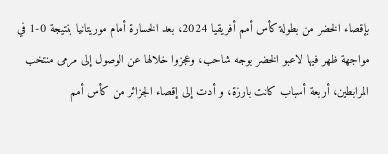بإقصاء الخضر من بطولة كأس أمم أفريقيا 2024، بعد الخسارة أمام موريتانيا بنتيجة 0-1 في مواجهة ظهر فيها لاعبو الخضر بوجه شاحب، وعجزوا خلالها عن الوصول إلى مرمى منتخب المرابطين، أربعة أسباب كانت بارزة، و أدت إلى إقصاء الجزائر من كأس أمم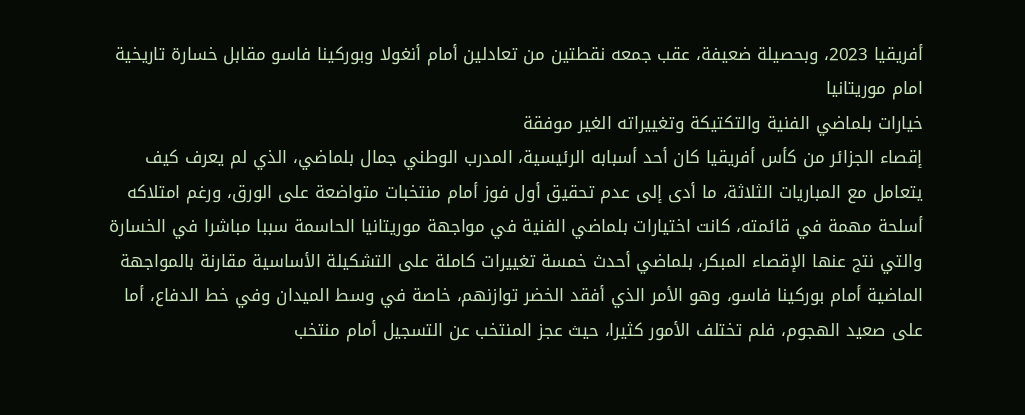أفريقيا 2023، وبحصيلة ضعيفة، عقب جمعه نقطتين من تعادلين أمام أنغولا وبوركينا فاسو مقابل خسارة تاريخية امام موريتانيا
خيارات بلماضي الفنية والتكتيكة وتغييراته الغير موفقة
إقصاء الجزائر من كأس أفريقيا كان أحد أسبابه الرئيسية، المدرب الوطني جمال بلماضي، الذي لم يعرف كيف يتعامل مع المباريات الثلاثة، ما أدى إلى عدم تحقيق أول فوز أمام منتخبات متواضعة على الورق، ورغم امتلاكه أسلحة مهمة في قائمته، كانت اختيارات بلماضي الفنية في مواجهة موريتانيا الحاسمة سببا مباشرا في الخسارة والتي نتج عنها الإقصاء المبكر، بلماضي أحدث خمسة تغييرات كاملة على التشكيلة الأساسية مقارنة بالمواجهة الماضية أمام بوركينا فاسو، وهو الأمر الذي أفقد الخضر توازنهم، خاصة في وسط الميدان وفي خط الدفاع، أما على صعيد الهجوم، فلم تختلف الأمور كثيرا، حيث عجز المنتخب عن التسجيل أمام منتخب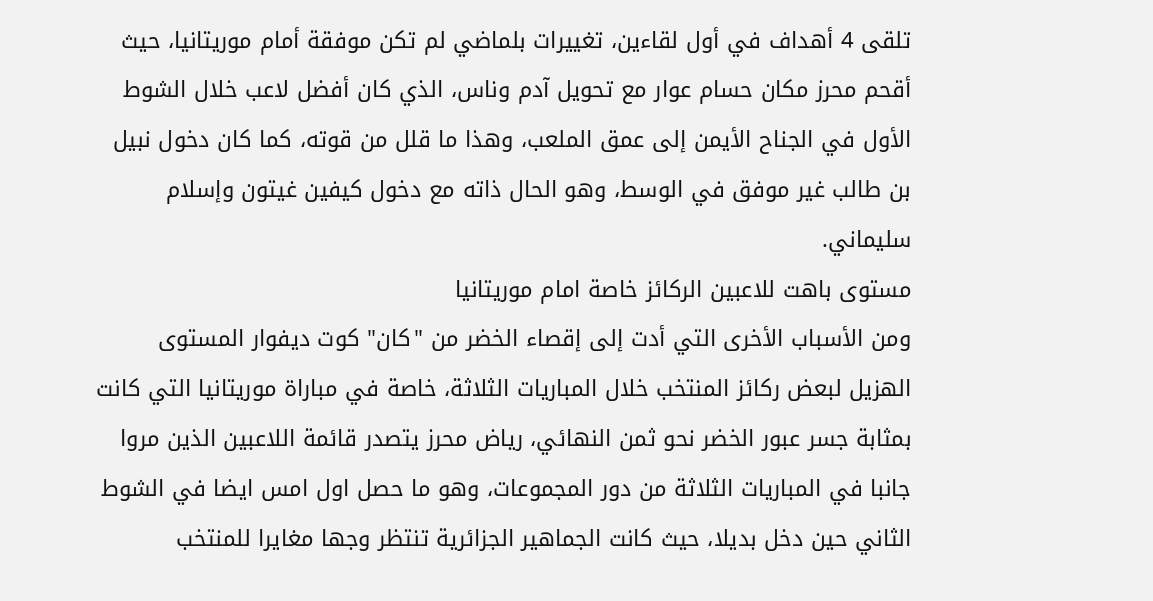تلقى 4 أهداف في أول لقاءين، تغييرات بلماضي لم تكن موفقة أمام موريتانيا، حيث أقحم محرز مكان حسام عوار مع تحويل آدم وناس، الذي كان أفضل لاعب خلال الشوط الأول في الجناح الأيمن إلى عمق الملعب، وهذا ما قلل من قوته، كما كان دخول نبيل بن طالب غير موفق في الوسط، وهو الحال ذاته مع دخول كيفين غيتون وإسلام سليماني.
مستوى باهت للاعبين الركائز خاصة امام موريتانيا
ومن الأسباب الأخرى التي أدت إلى إقصاء الخضر من "كان" كوت ديفوار المستوى الهزيل لبعض ركائز المنتخب خلال المباريات الثلاثة، خاصة في مباراة موريتانيا التي كانت بمثابة جسر عبور الخضر نحو ثمن النهائي، رياض محرز يتصدر قائمة اللاعبين الذين مروا جانبا في المباريات الثلاثة من دور المجموعات، وهو ما حصل اول امس ايضا في الشوط الثاني حين دخل بديلا، حيث كانت الجماهير الجزائرية تنتظر وجها مغايرا للمنتخب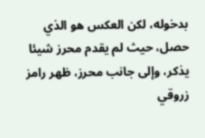بدخوله، لكن العكس هو الذي حصل، حيث لم يقدم محرز شيئا يذكر، وإلى جانب محرز، ظهر رامز زروقي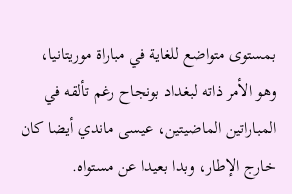بمستوى متواضع للغاية في مباراة موريتانيا، وهو الأمر ذاته لبغداد بونجاح رغم تألقه في المباراتين الماضيتين، عيسى ماندي أيضا كان خارج الإطار، وبدا بعيدا عن مستواه.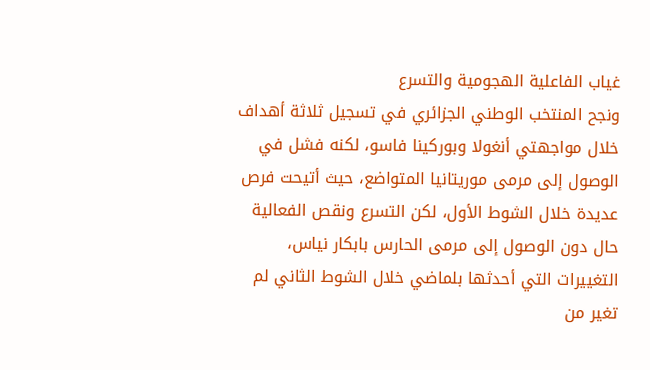غياب الفاعلية الهجومية والتسرع
ونجح المنتخب الوطني الجزائري في تسجيل ثلاثة أهداف خلال مواجهتي أنغولا وبوركينا فاسو، لكنه فشل في الوصول إلى مرمى موريتانيا المتواضع، حيث أتيحت فرص عديدة خلال الشوط الأول، لكن التسرع ونقص الفعالية حال دون الوصول إلى مرمى الحارس بابكار نياس، التغييرات التي أحدثها بلماضي خلال الشوط الثاني لم تغير من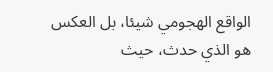الواقع الهجومي شيئا، بل العكس هو الذي حدث، حيث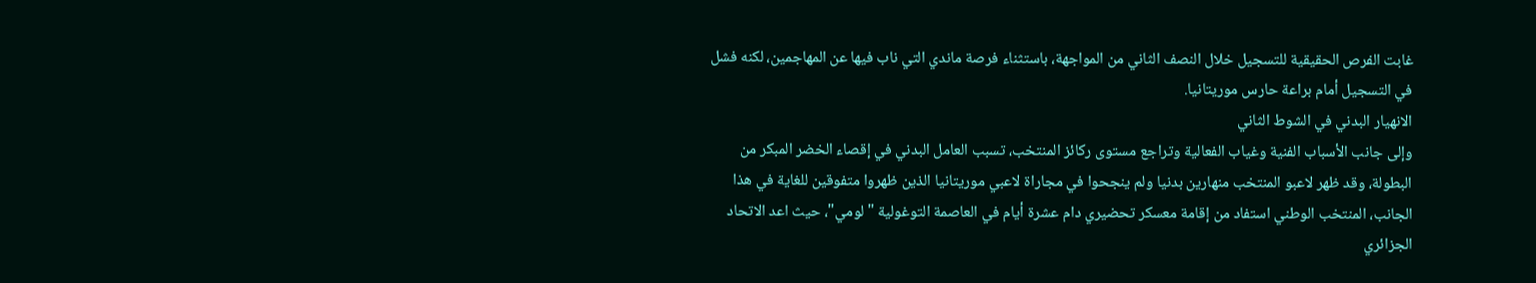غابت الفرص الحقيقية للتسجيل خلال النصف الثاني من المواجهة، باستثناء فرصة ماندي التي ناب فيها عن المهاجمين، لكنه فشل في التسجيل أمام براعة حارس موريتانيا.
الانهيار البدني في الشوط الثاني
وإلى جانب الأسباب الفنية وغياب الفعالية وتراجع مستوى ركائز المنتخب، تسبب العامل البدني في إقصاء الخضر المبكر من البطولة، وقد ظهر لاعبو المنتخب منهارين بدنيا ولم ينجحوا في مجاراة لاعبي موريتانيا الذين ظهروا متفوقين للغاية في هذا الجانب، المنتخب الوطني استفاد من إقامة معسكر تحضيري دام عشرة أيام في العاصمة التوغولية "لومي"، حيث اعد الاتحاد الجزائري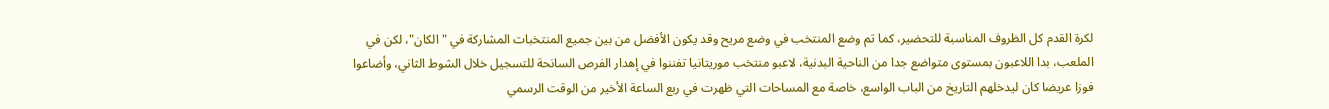لكرة القدم كل الظروف المناسبة للتحضير، كما تم وضع المنتخب في وضع مريح وقد يكون الأفضل من بين جميع المنتخبات المشاركة في "الكان"، لكن في الملعب، بدا اللاعبون بمستوى متواضع جدا من الناحية البدنية، لاعبو منتخب موريتانيا تفننوا في إهدار الفرص السانحة للتسجيل خلال الشوط الثاني، وأضاعوا فوزا عريضا كان ليدخلهم التاريخ من الباب الواسع، خاصة مع المساحات التي ظهرت في ربع الساعة الأخير من الوقت الرسمي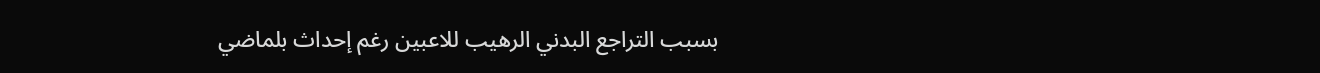بسبب التراجع البدني الرهيب للاعبين رغم إحداث بلماضي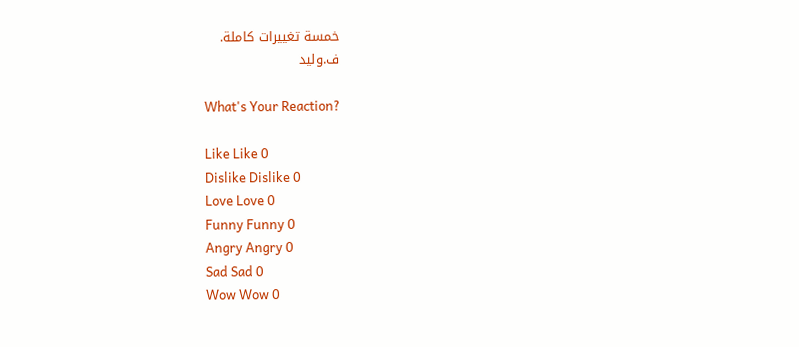خمسة تغييرات كاملة.
ف.وليد

What's Your Reaction?

Like Like 0
Dislike Dislike 0
Love Love 0
Funny Funny 0
Angry Angry 0
Sad Sad 0
Wow Wow 0